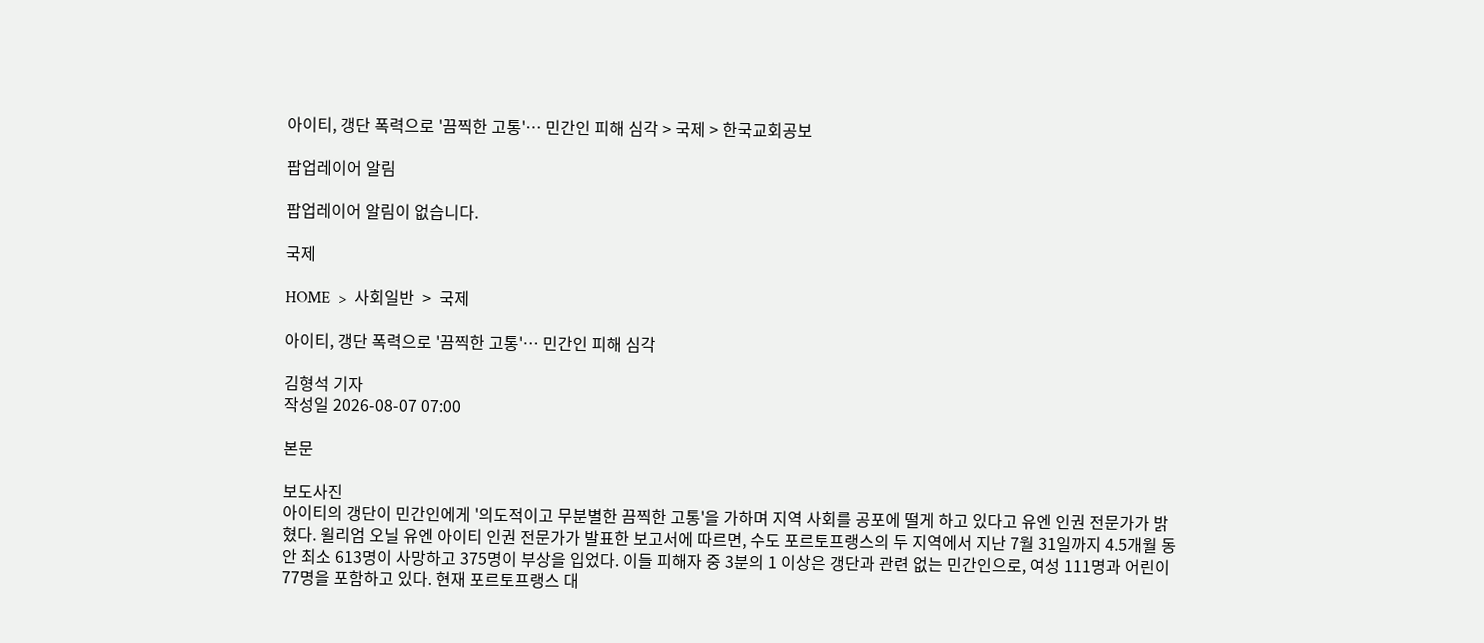아이티, 갱단 폭력으로 '끔찍한 고통'… 민간인 피해 심각 > 국제 > 한국교회공보

팝업레이어 알림

팝업레이어 알림이 없습니다.

국제

HOME  >  사회일반  >  국제

아이티, 갱단 폭력으로 '끔찍한 고통'… 민간인 피해 심각

김형석 기자
작성일 2026-08-07 07:00

본문

보도사진
아이티의 갱단이 민간인에게 '의도적이고 무분별한 끔찍한 고통'을 가하며 지역 사회를 공포에 떨게 하고 있다고 유엔 인권 전문가가 밝혔다. 윌리엄 오닐 유엔 아이티 인권 전문가가 발표한 보고서에 따르면, 수도 포르토프랭스의 두 지역에서 지난 7월 31일까지 4.5개월 동안 최소 613명이 사망하고 375명이 부상을 입었다. 이들 피해자 중 3분의 1 이상은 갱단과 관련 없는 민간인으로, 여성 111명과 어린이 77명을 포함하고 있다. 현재 포르토프랭스 대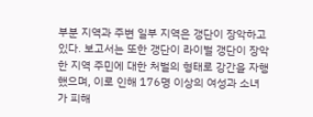부분 지역과 주변 일부 지역은 갱단이 장악하고 있다. 보고서는 또한 갱단이 라이벌 갱단이 장악한 지역 주민에 대한 처벌의 형태로 강간을 자행했으며, 이로 인해 176명 이상의 여성과 소녀가 피해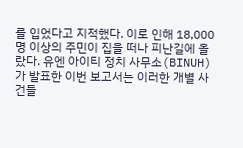를 입었다고 지적했다. 이로 인해 18,000명 이상의 주민이 집을 떠나 피난길에 올랐다. 유엔 아이티 정치 사무소(BINUH)가 발표한 이번 보고서는 이러한 개별 사건들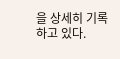을 상세히 기록하고 있다.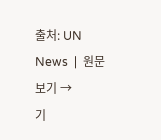출처: UN News  |  원문 보기 →
기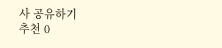사 공유하기
추천 0